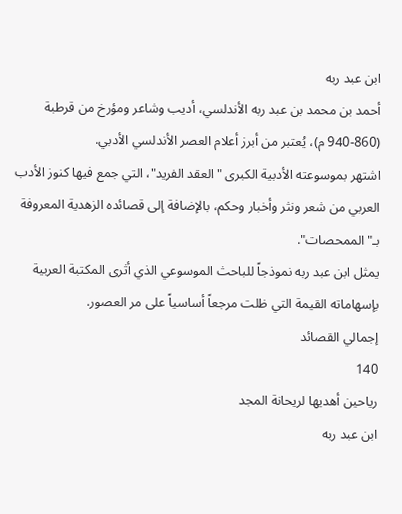ابن عبد ربه
أحمد بن محمد بن عبد ربه الأندلسي، أديب وشاعر ومؤرخ من قرطبة (860-940 م)، يُعتبر من أبرز أعلام العصر الأندلسي الأدبي.
اشتهر بموسوعته الأدبية الكبرى "العقد الفريد"، التي جمع فيها كنوز الأدب العربي من شعر ونثر وأخبار وحكم، بالإضافة إلى قصائده الزهدية المعروفة بـ"الممحصات".
يمثل ابن عبد ربه نموذجاً للباحث الموسوعي الذي أثرى المكتبة العربية بإسهاماته القيمة التي ظلت مرجعاً أساسياً على مر العصور.
إجمالي القصائد
140
رياحين أهديها لريحانة المجد
ابن عبد ربه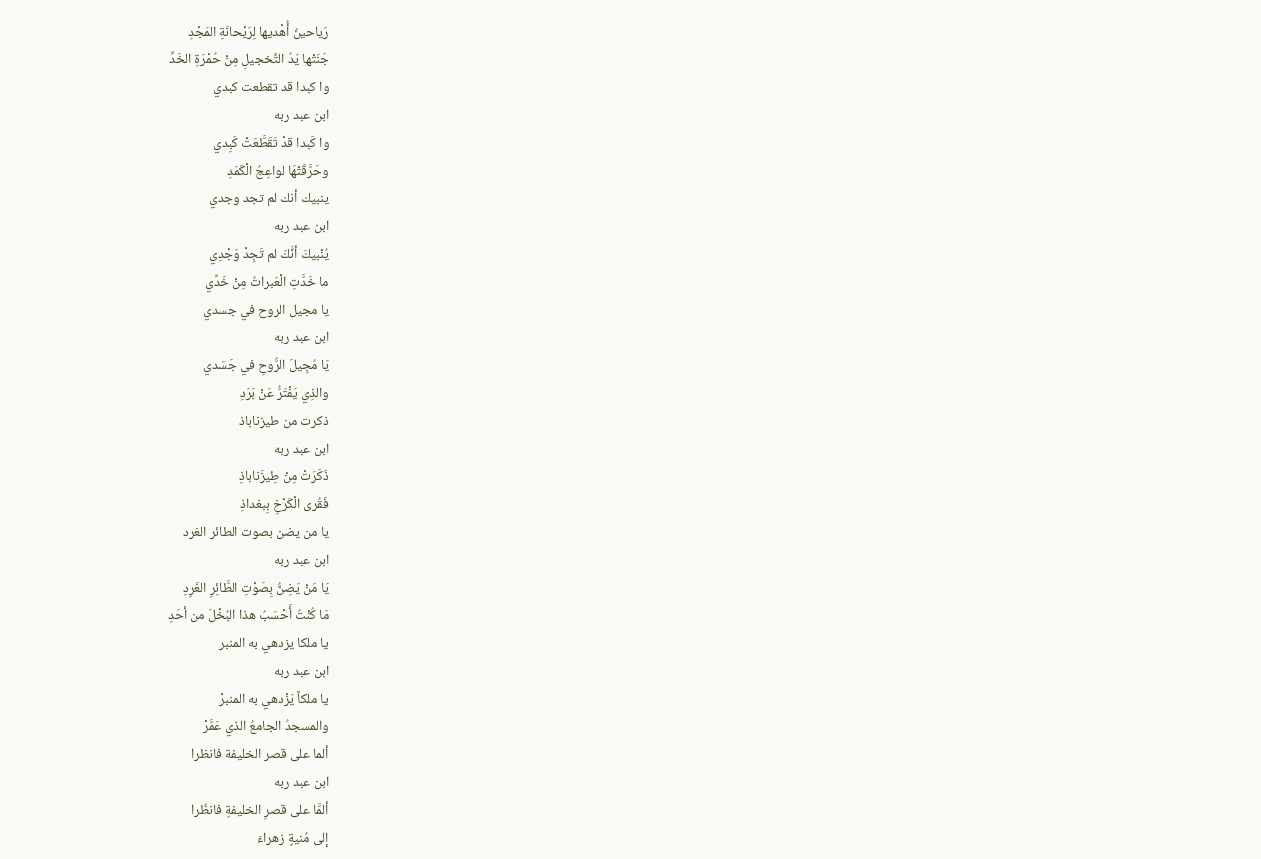رَياحينُ أُهْديها لِرَيْحانَةِ المَجْدِ
جَنَتْها يَدُ التَّخجيلِ مِنْ حُمْرَةِ الخَدِّ
وا كبدا قد تقطعت كبدي
ابن عبد ربه
وا كَبدا قدْ تَقَطَّعَتْ كَبِدي
وحَرَّقَتْهَا لواعِجُ الْكَمَدِ
ينبيك أنك لم تجد وجدي
ابن عبد ربه
يُنْبيكَ أنَّكَ لم تَجِدْ وَجْدِي
ما خَدَّتِ الْعَبراتُ مِنْ خَدِّي
يا مجيل الروح في جسدي
ابن عبد ربه
يَا مُجِيلَ الرُّوحِ في جَسَدي
والذِي يَفْتَرُّ عَنْ بَرَدِ
ذكرت من طيزناباذ
ابن عبد ربه
ذَكَرَتْ مِنْ طِيزَناباذِ
فَقُرى الْكَرْخِ بِبغداذِ
يا من يضن بصوت الطائر الغرد
ابن عبد ربه
يَا مَنْ يَضِنُّ بِصَوْتِ الطَّائِرِ الغَرِدِ
مَا كُنْتُ أَحْسَبُ هذا البُخْلَ من أحَدِ
يا ملكا يزدهي به المنبر
ابن عبد ربه
يا ملكاً يَزْدهي به المنبرْ
والمسجدُ الجامعُ الذي عَمَّرْ
ألما على قصر الخليفة فانظرا
ابن عبد ربه
ألمَّا على قصرِ الخليفةِ فانظُرا
إلى مُنيةٍ زهراءَ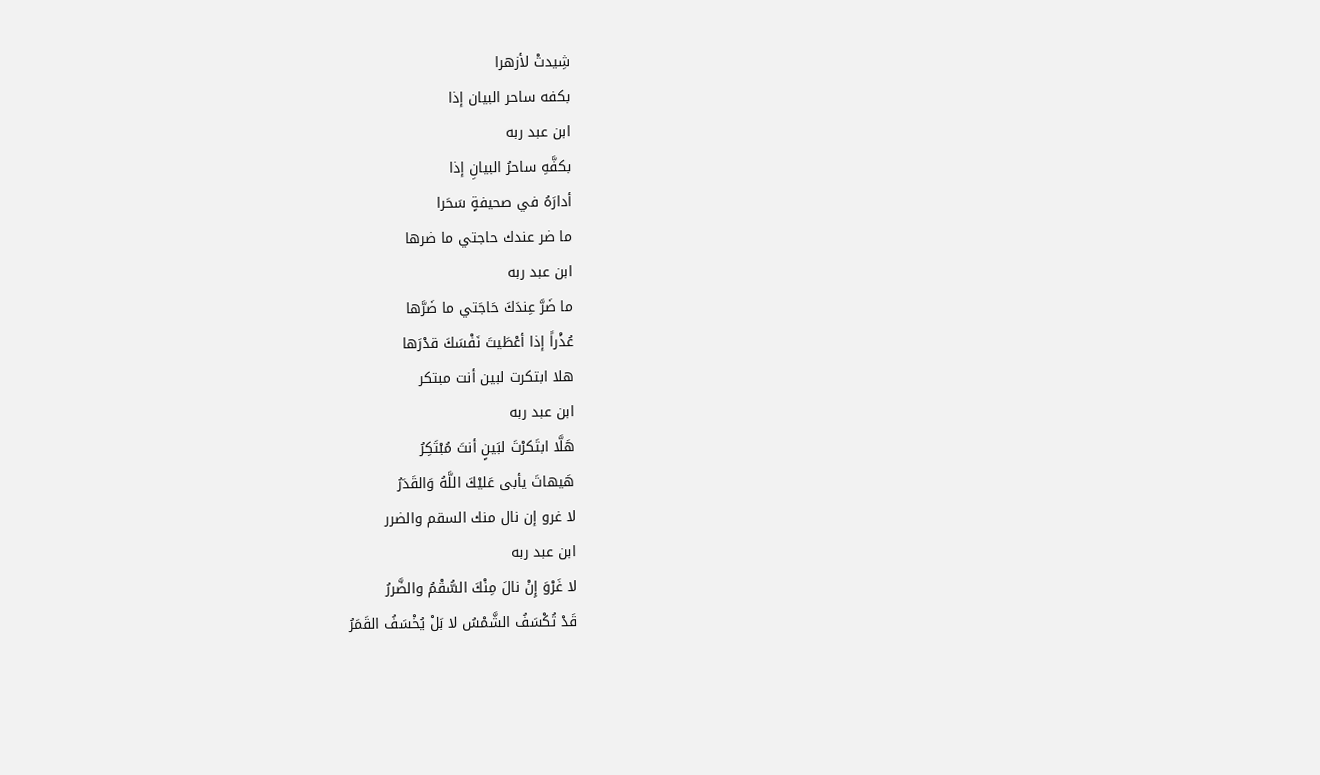شِيدتْ لأزهرا
بكفه ساحر البيان إذا
ابن عبد ربه
بكفَّهِ ساحرُ البيانِ إذا
أدارَهُ في صحيفةٍ سَحَرا
ما ضر عندك حاجتي ما ضرها
ابن عبد ربه
ما ضَرَّ عِندَكَ حَاجَتي ما ضَرَّها
عُذْراً إذا أعْطَيتَ نَفْسَكَ قدْرَها
هلا ابتكرت لبين أنت مبتكر
ابن عبد ربه
هَلَّا ابتَكرْتَ لبَينٍ أنتَ مُبْتَكِرُ
هَيهاتَ يأبى عَليْكَ اللَّهُ وَالقَدَرُ
لا غرو إن نال منك السقم والضرر
ابن عبد ربه
لا غَرْوَ إِنْ نالَ مِنْكَ السُّقْمُ والضَّررُ
قَدْ تُكْسَفُ الشَّمْسُ لا بَلْ يُخْسَفُ القَمَرُ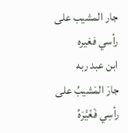جار المشيب على رأسي فغيره
ابن عبد ربه
جارَ المَشيبُ على رأسِي فَغَيَّرَهُ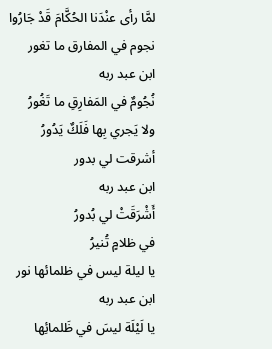لمَّا رأى عنْدَنا الحُكَّامَ قَدْ جَارُوا
نجوم في المفارق ما تغور
ابن عبد ربه
نُجُومٌ في المَفارِقِ ما تَغُورُ
ولا يَجري بِها فَلَكٌ يَدُورُ
أشرقت لي بدور
ابن عبد ربه
أَشْرَقَتْ لي بُدورُ
في ظلامٍ تُنيرُ
يا ليلة ليس في ظلمائها نور
ابن عبد ربه
يا لَيْلَة ليسَ في ظَلمائِها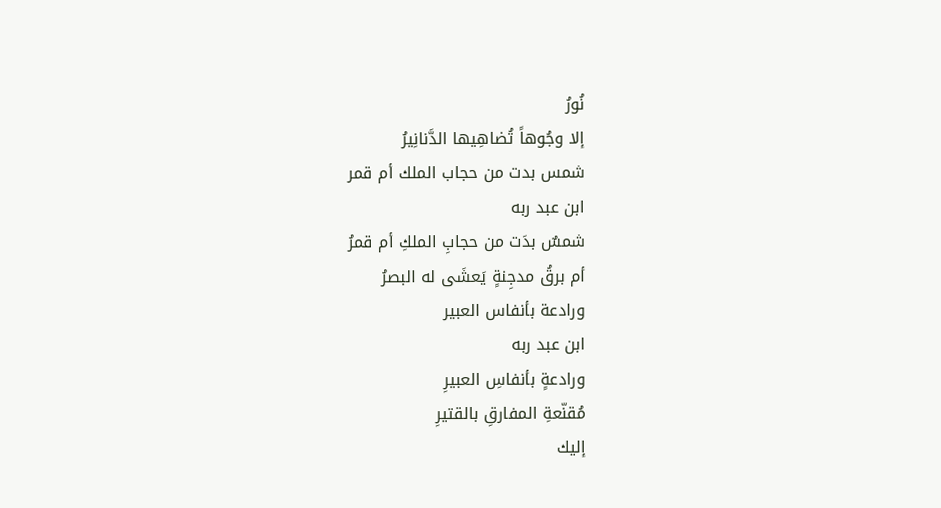نُورُ
إلا وجُوهاً تُضاهِيها الدَّنانِيرُ
شمس بدت من حجاب الملك أم قمر
ابن عبد ربه
شمسٌ بدَت من حجابِ الملكِ أم قمرُ
أم برقُ مدجِنةٍ يَعشَى له البصرُ
ورادعة بأنفاس العبير
ابن عبد ربه
ورادعةٍ بأنفاسِ العبيرِ
مُقنّعةِ المفارقِ بالقتيرِ
إليك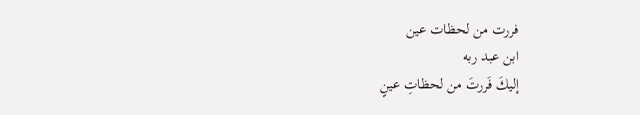فررت من لحظات عين
ابن عبد ربه
إليكَ فَررتَ من لحظاتِ عينٍ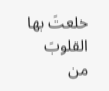خلعتَ بها القلوبَ من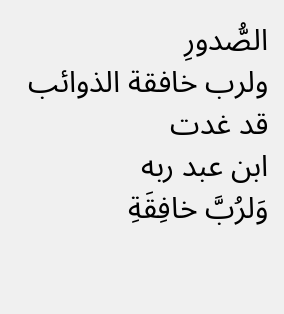الصُّدورِ
ولرب خافقة الذوائب قد غدت
ابن عبد ربه
وَلرُبَّ خافِقَةِ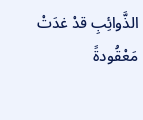الذَّوائِبِ قدْ غدَتْ
مَعْقُودةً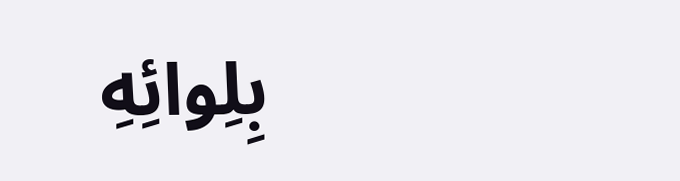بِلِوائِهِ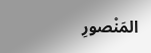المَنْصورِ